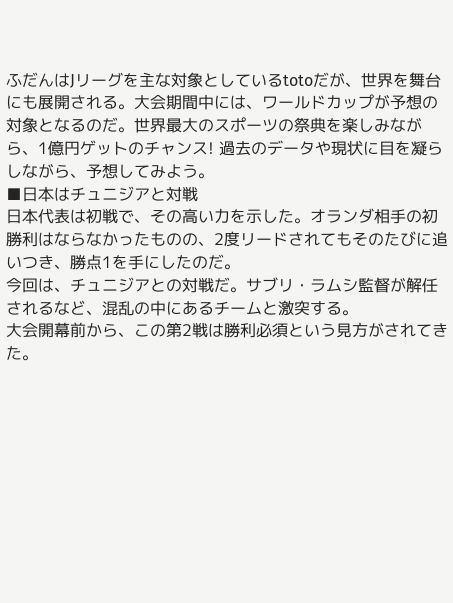ふだんはJリーグを主な対象としているtotoだが、世界を舞台にも展開される。大会期間中には、ワールドカップが予想の対象となるのだ。世界最大のスポーツの祭典を楽しみながら、1億円ゲットのチャンス! 過去のデータや現状に目を凝らしながら、予想してみよう。
■日本はチュニジアと対戦
日本代表は初戦で、その高い力を示した。オランダ相手の初勝利はならなかったものの、2度リードされてもそのたびに追いつき、勝点1を手にしたのだ。
今回は、チュニジアとの対戦だ。サブリ・ラムシ監督が解任されるなど、混乱の中にあるチームと激突する。
大会開幕前から、この第2戦は勝利必須という見方がされてきた。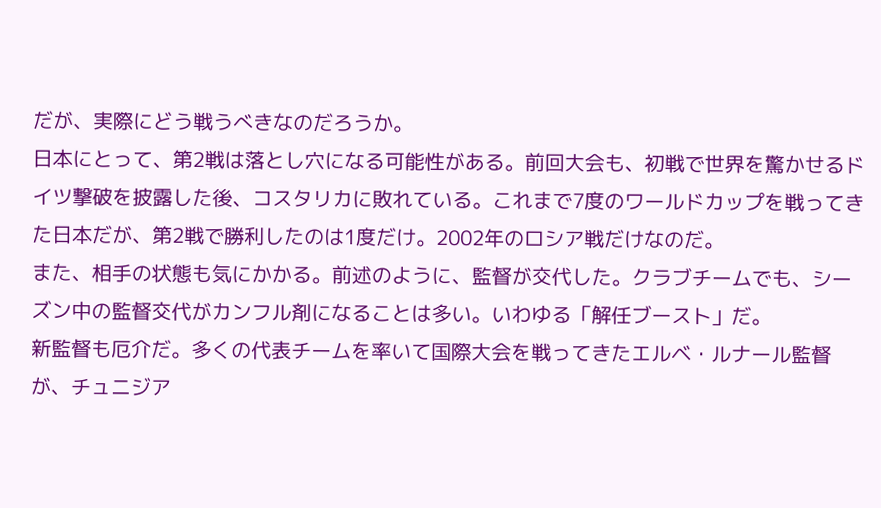だが、実際にどう戦うべきなのだろうか。
日本にとって、第2戦は落とし穴になる可能性がある。前回大会も、初戦で世界を驚かせるドイツ撃破を披露した後、コスタリカに敗れている。これまで7度のワールドカップを戦ってきた日本だが、第2戦で勝利したのは1度だけ。2002年のロシア戦だけなのだ。
また、相手の状態も気にかかる。前述のように、監督が交代した。クラブチームでも、シーズン中の監督交代がカンフル剤になることは多い。いわゆる「解任ブースト」だ。
新監督も厄介だ。多くの代表チームを率いて国際大会を戦ってきたエルベ・ルナール監督が、チュニジア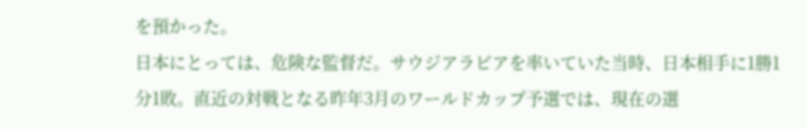を預かった。
日本にとっては、危険な監督だ。サウジアラビアを率いていた当時、日本相手に1勝1分1敗。直近の対戦となる昨年3月のワールドカップ予選では、現在の選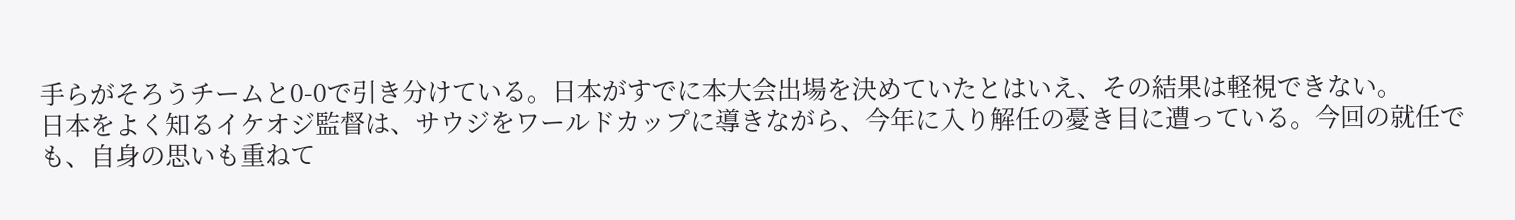手らがそろうチームと0-0で引き分けている。日本がすでに本大会出場を決めていたとはいえ、その結果は軽視できない。
日本をよく知るイケオジ監督は、サウジをワールドカップに導きながら、今年に入り解任の憂き目に遭っている。今回の就任でも、自身の思いも重ねて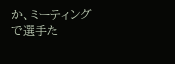か、ミーティングで選手た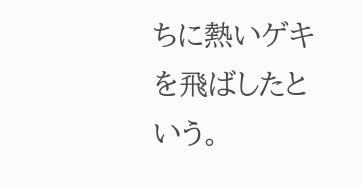ちに熱いゲキを飛ばしたという。